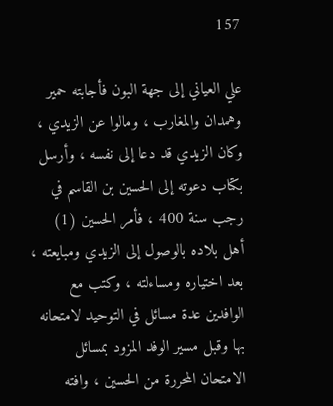157

علي العياني إلى جهة البون فأجابته حمير وهمدان والمغارب ، ومالوا عن الزيدي ، وكان الزيدي قد دعا إلى نفسه ، وأرسل بكتاب دعوته إلى الحسين بن القاسم في رجب سنة 400 ، فأمر الحسين (1) أهل بلاده بالوصول إلى الزيدي ومبايعته ، بعد اختياره ومساءلته ، وكتب مع الوافدين عدة مسائل في التوحيد لامتحانه بها وقبل مسير الوفد المزود بمسائل الامتحان المحررة من الحسين ، وافته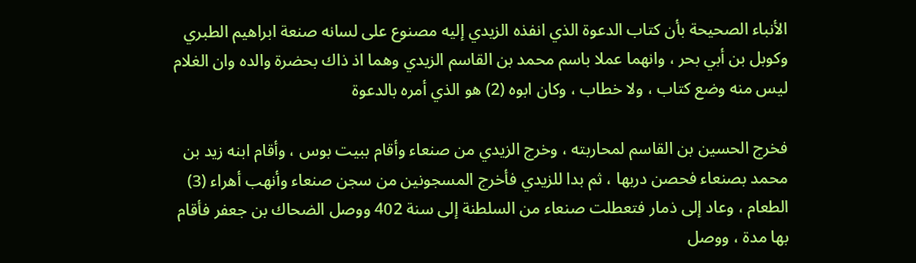الأنباء الصحيحة بأن كتاب الدعوة الذي انفذه الزيدي إليه مصنوع على لسانه صنعة ابراهيم الطبري وكوبل بن أبي بحر ، وانهما عملا باسم محمد بن القاسم الزيدي وهما اذ ذاك بحضرة والده وان الغلام ليس منه وضع كتاب ، ولا خطاب ، وكان ابوه (2) هو الذي أمره بالدعوة

فخرج الحسين بن القاسم لمحاربته ، وخرج الزيدي من صنعاء وأقام ببيت بوس ، وأقام ابنه زيد بن محمد بصنعاء فحصن دربها ، ثم بدا للزيدي فأخرج المسجونين من سجن صنعاء وأنهب أهراء (3) الطعام ، وعاد إلى ذمار فتعطلت صنعاء من السلطنة إلى سنة 402 ووصل الضحاك بن جعفر فأقام بها مدة ، ووصل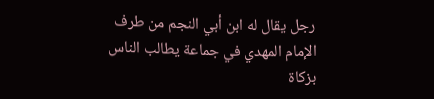رجل يقال له ابن أبي النجم من طرف الإمام المهدي في جماعة يطالب الناس بزكاة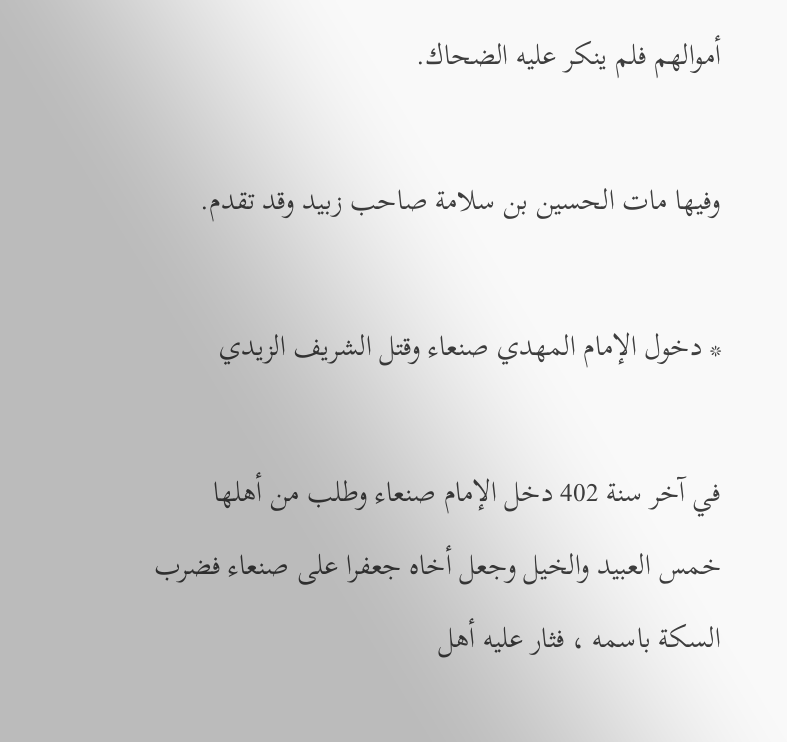أموالهم فلم ينكر عليه الضحاك.

وفيها مات الحسين بن سلامة صاحب زبيد وقد تقدم.

* دخول الإمام المهدي صنعاء وقتل الشريف الزيدي

في آخر سنة 402 دخل الإمام صنعاء وطلب من أهلها خمس العبيد والخيل وجعل أخاه جعفرا على صنعاء فضرب السكة باسمه ، فثار عليه أهل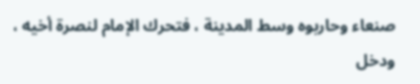صنعاء وحاربوه وسط المدينة ، فتحرك الإمام لنصرة أخيه ، ودخل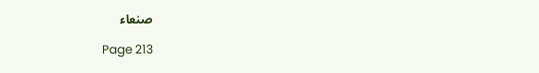صنعاء

Page 213